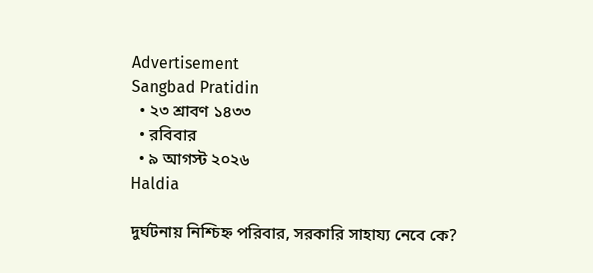Advertisement
Sangbad Pratidin
  • ২৩ শ্রাবণ ১৪৩৩
  • রবিবার
  • ৯ আগস্ট ২০২৬
Haldia

দুর্ঘটনায় নিশ্চিহ্ন পরিবার, সরকারি সাহায্য নেবে কে?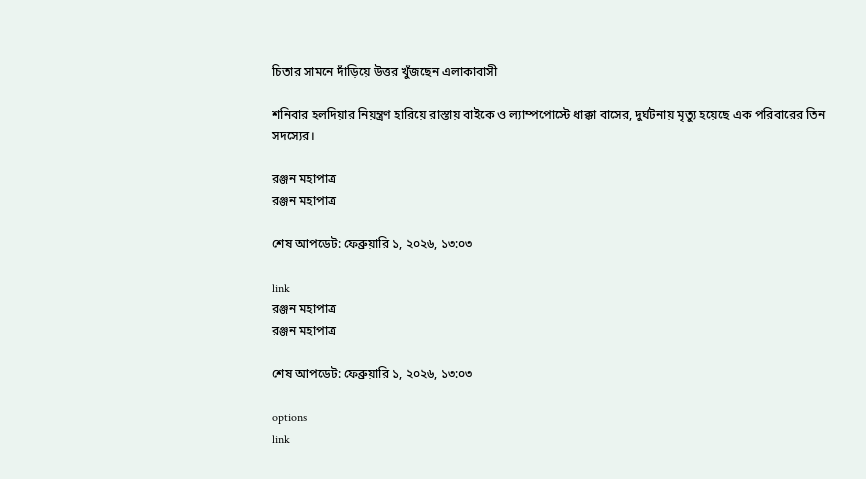চিতার সামনে দাঁড়িয়ে উত্তর খুঁজছেন এলাকাবাসী

শনিবার হলদিয়ার নিয়ন্ত্রণ হারিয়ে রাস্তায় বাইকে ও ল্যাম্পপোস্টে ধাক্কা বাসের, দুর্ঘটনায় মৃত্যু হয়েছে এক পরিবারের তিন সদস্যের।

রঞ্জন মহাপাত্র
রঞ্জন মহাপাত্র

শেষ আপডেট: ফেব্রুয়ারি ১, ২০২৬, ১৩:০৩

link
রঞ্জন মহাপাত্র
রঞ্জন মহাপাত্র

শেষ আপডেট: ফেব্রুয়ারি ১, ২০২৬, ১৩:০৩

options
link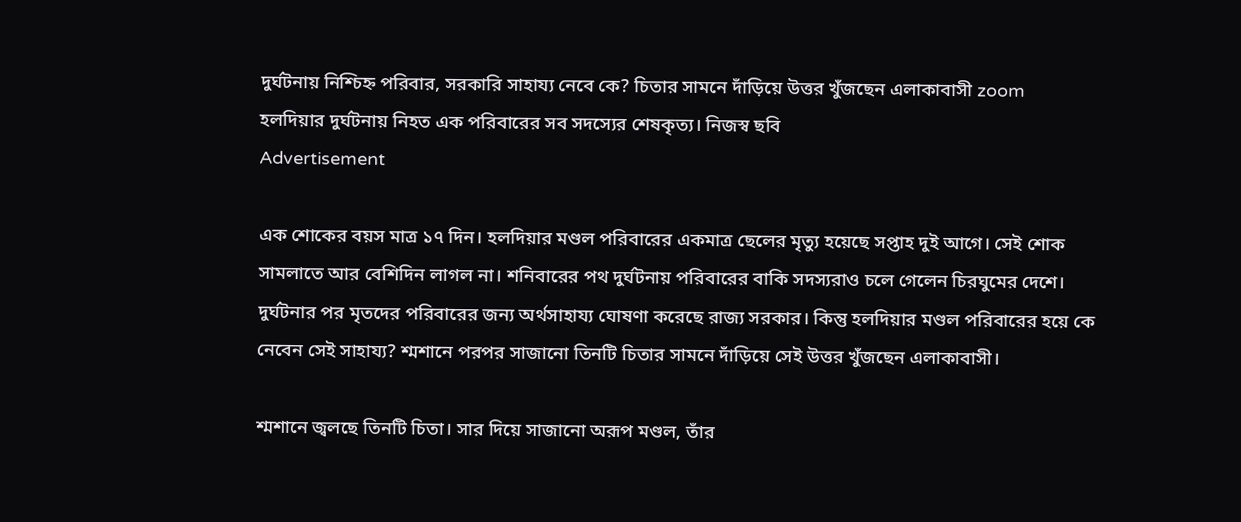দুর্ঘটনায় নিশ্চিহ্ন পরিবার, সরকারি সাহায্য নেবে কে? চিতার সামনে দাঁড়িয়ে উত্তর খুঁজছেন এলাকাবাসী zoom
হলদিয়ার দুর্ঘটনায় নিহত এক পরিবারের সব সদস্যের শেষকৃত্য। নিজস্ব ছবি
Advertisement

এক শোকের বয়স মাত্র ১৭ দিন। হলদিয়ার মণ্ডল পরিবারের একমাত্র ছেলের মৃত্যু হয়েছে সপ্তাহ দুই আগে। সেই শোক সামলাতে আর বেশিদিন লাগল না। শনিবারের পথ দুর্ঘটনায় পরিবারের বাকি সদস্যরাও চলে গেলেন চিরঘুমের দেশে। দুর্ঘটনার পর মৃতদের পরিবারের জন্য অর্থসাহায্য ঘোষণা করেছে রাজ্য সরকার। কিন্তু হলদিয়ার মণ্ডল পরিবারের হয়ে কে নেবেন সেই সাহায্য? শ্মশানে পরপর সাজানো তিনটি চিতার সামনে দাঁড়িয়ে সেই উত্তর খুঁজছেন এলাকাবাসী।

শ্মশানে জ্বলছে তিনটি চিতা। সার দিয়ে সাজানো অরূপ মণ্ডল, তাঁর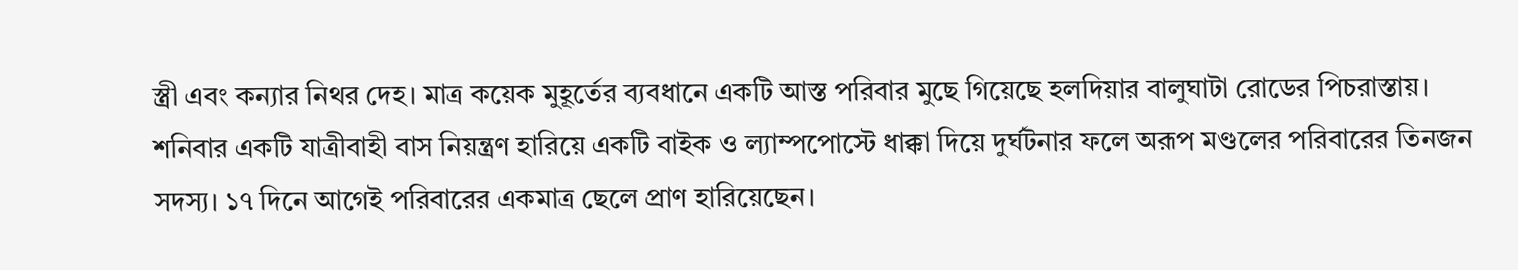স্ত্রী এবং কন্যার নিথর দেহ। মাত্র কয়েক মুহূর্তের ব্যবধানে একটি আস্ত পরিবার মুছে গিয়েছে হলদিয়ার বালুঘাটা রোডের পিচরাস্তায়। শনিবার একটি যাত্রীবাহী বাস নিয়ন্ত্রণ হারিয়ে একটি বাইক ও ল্যাম্পপোস্টে ধাক্কা দিয়ে দুর্ঘটনার ফলে অরূপ মণ্ডলের পরিবারের তিনজন সদস্য। ১৭ দিনে আগেই পরিবারের একমাত্র ছেলে প্রাণ হারিয়েছেন।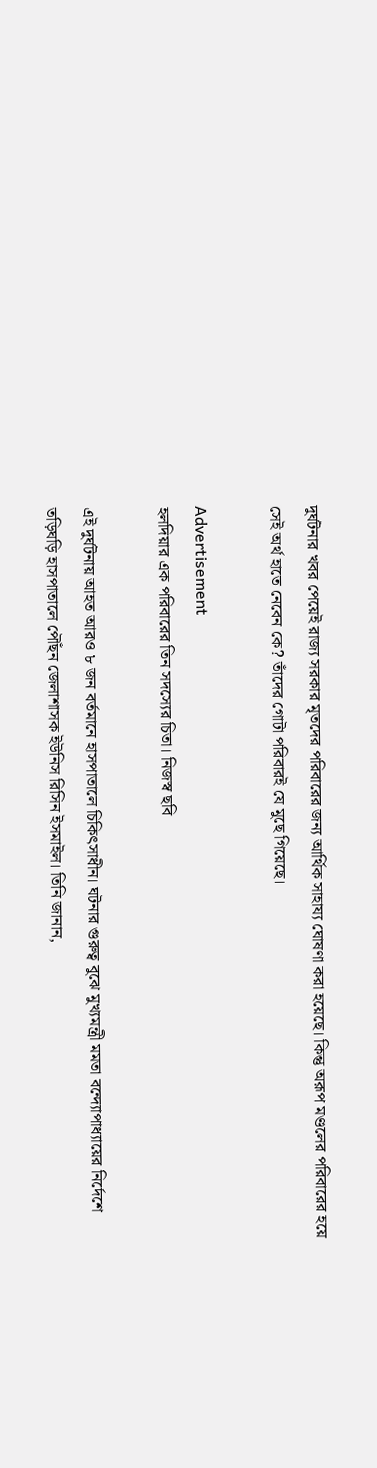দুর্ঘটনার খবর পেয়েই রাজ্য সরকার মৃতদের পরিবারের জন্য আর্থিক সাহায্য ঘোষণা করা হয়েছে। কিন্তু অরূপ মণ্ডলের পরিবারের হয়ে সেই অর্থ হাতে নেবেন কে? তাঁদের গোটা পরিবারই যে মুছে গিয়েছে।

Advertisement
হলদিয়ার এক পরিবারের তিন সদস্যের চিতা। নিজস্ব ছবি

এই দুর্ঘটনায় আহত আরও ৮ জন বর্তমানে হাসপাতালে চিকিৎসাধীন। ঘটনার গুরুত্ব বুঝে মুখ্যমন্ত্রী মমতা বন্দ্যোপাধ্যায়ের নির্দেশে তড়িঘড়ি হাসপাতালে পৌঁছন জেলাশাসক ইউনিস রিসিন ইসমাইল। তিনি জানান,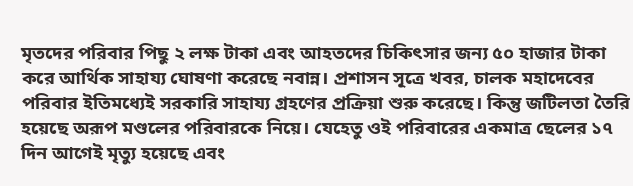মৃতদের পরিবার পিছু ২ লক্ষ টাকা এবং আহতদের চিকিৎসার জন্য ৫০ হাজার টাকা করে আর্থিক সাহায্য ঘোষণা করেছে নবান্ন। প্রশাসন সূত্রে খবর, চালক মহাদেবের পরিবার ইতিমধ্যেই সরকারি সাহায্য গ্রহণের প্রক্রিয়া শুরু করেছে। কিন্তু জটিলতা তৈরি হয়েছে অরূপ মণ্ডলের পরিবারকে নিয়ে। যেহেতু ওই পরিবারের একমাত্র ছেলের ১৭ দিন আগেই মৃত্যু হয়েছে এবং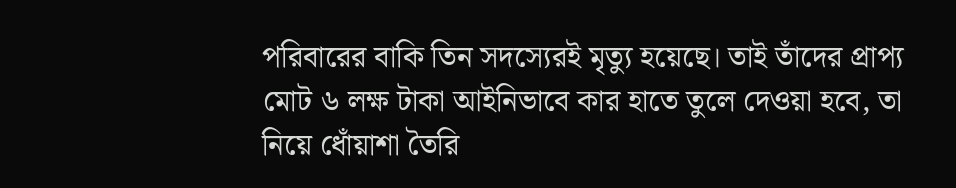পরিবারের বাকি তিন সদস্যেরই মৃত্যু হয়েছে। তাই তাঁদের প্রাপ্য মোট ৬ লক্ষ টাকা আইনিভাবে কার হাতে তুলে দেওয়া হবে, তা নিয়ে ধোঁয়াশা তৈরি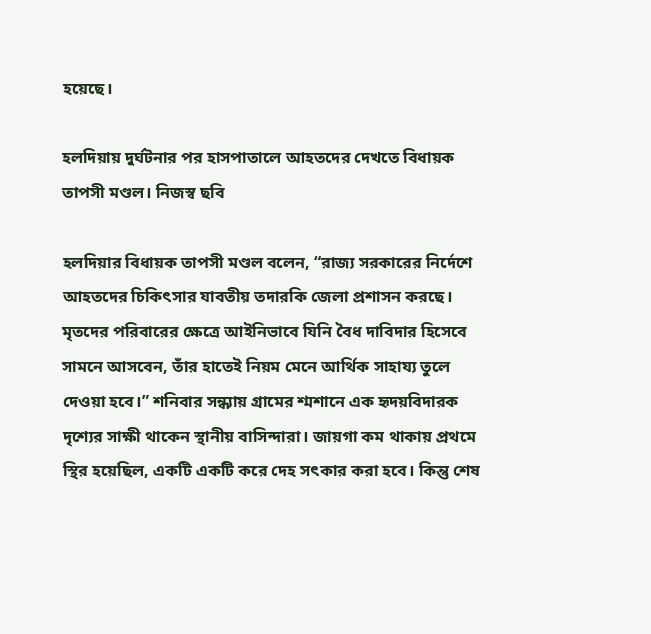হয়েছে।

হলদিয়ায় দুর্ঘটনার পর হাসপাতালে আহতদের দেখতে বিধায়ক তাপসী মণ্ডল। নিজস্ব ছবি

হলদিয়ার বিধায়ক তাপসী মণ্ডল বলেন, “রাজ্য সরকারের নির্দেশে আহতদের চিকিৎসার যাবতীয় তদারকি জেলা প্রশাসন করছে। মৃতদের পরিবারের ক্ষেত্রে আইনিভাবে যিনি বৈধ দাবিদার হিসেবে সামনে আসবেন, তাঁর হাতেই নিয়ম মেনে আর্থিক সাহায্য তুলে দেওয়া হবে।” শনিবার সন্ধ্যায় গ্রামের শ্মশানে এক হৃদয়বিদারক দৃশ্যের সাক্ষী থাকেন স্থানীয় বাসিন্দারা। জায়গা কম থাকায় প্রথমে স্থির হয়েছিল, একটি একটি করে দেহ সৎকার করা হবে। কিন্তু শেষ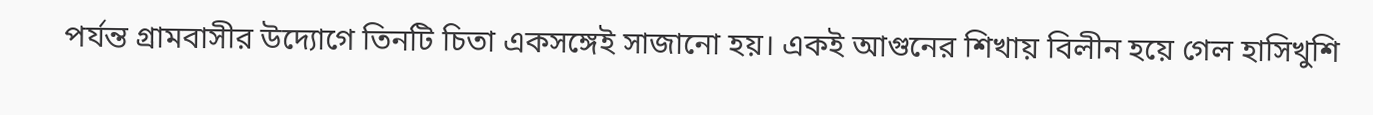পর্যন্ত গ্রামবাসীর উদ্যোগে তিনটি চিতা একসঙ্গেই সাজানো হয়। একই আগুনের শিখায় বিলীন হয়ে গেল হাসিখুশি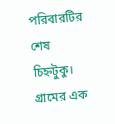পরিবারটির শেষ চিহ্নটুকু। গ্রামের এক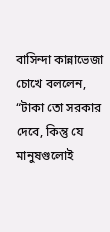বাসিন্দা কান্নাভেজা চোখে বললেন, “টাকা তো সরকার দেবে, কিন্তু যে মানুষগুলোই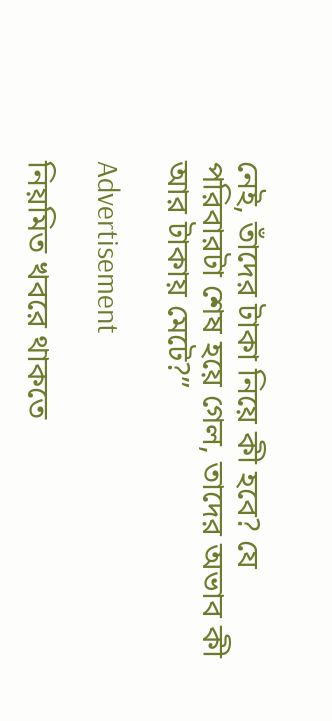নেই, তাঁদের টাকা নিয়ে কী হবে? যে পরিবারটা শেষ হয়ে গেল, তাদের অভাব কী আর টাকায় মেটে?”

Advertisement

নিয়মিত খবরে থাকতে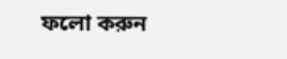ফলো করুন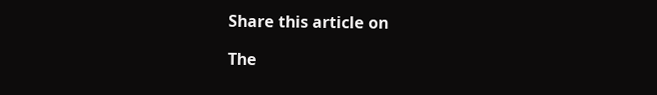Share this article on

The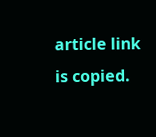article link is copied.